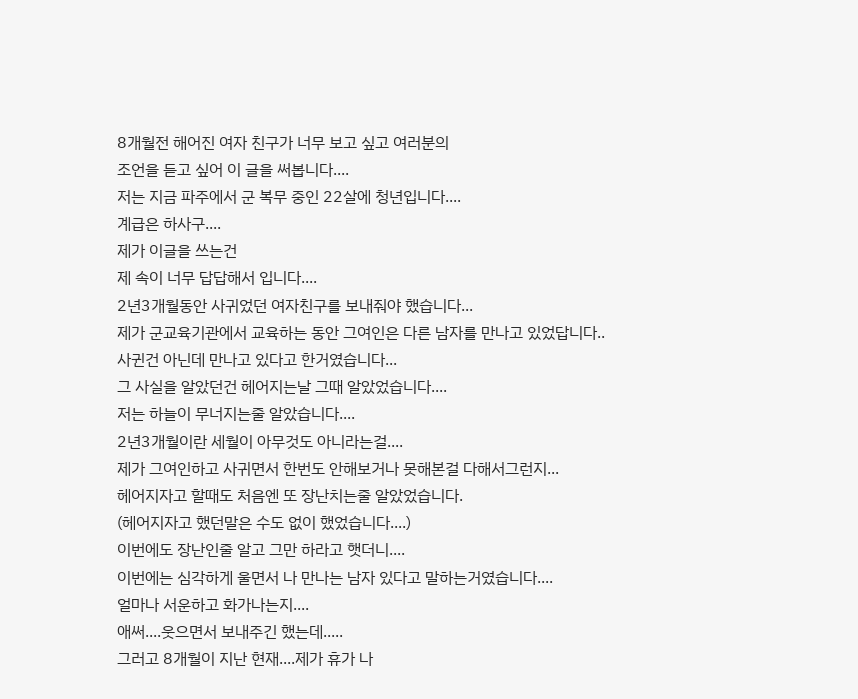8개월전 해어진 여자 친구가 너무 보고 싶고 여러분의
조언을 듣고 싶어 이 글을 써봅니다....
저는 지금 파주에서 군 복무 중인 22살에 청년입니다....
계급은 하사구....
제가 이글을 쓰는건
제 속이 너무 답답해서 입니다....
2년3개월동안 사귀었던 여자친구를 보내줘야 했습니다...
제가 군교육기관에서 교육하는 동안 그여인은 다른 남자를 만나고 있었답니다..
사귄건 아닌데 만나고 있다고 한거였습니다...
그 사실을 알았던건 헤어지는날 그때 알았었습니다....
저는 하늘이 무너지는줄 알았습니다....
2년3개월이란 세월이 아무것도 아니라는걸....
제가 그여인하고 사귀면서 한번도 안해보거나 못해본걸 다해서그런지...
헤어지자고 할때도 처음엔 또 장난치는줄 알았었습니다.
(헤어지자고 했던말은 수도 없이 했었습니다....)
이번에도 장난인줄 알고 그만 하라고 햇더니....
이번에는 심각하게 울면서 나 만나는 남자 있다고 말하는거였습니다....
얼마나 서운하고 화가나는지....
애써....웃으면서 보내주긴 했는데.....
그러고 8개월이 지난 현재....제가 휴가 나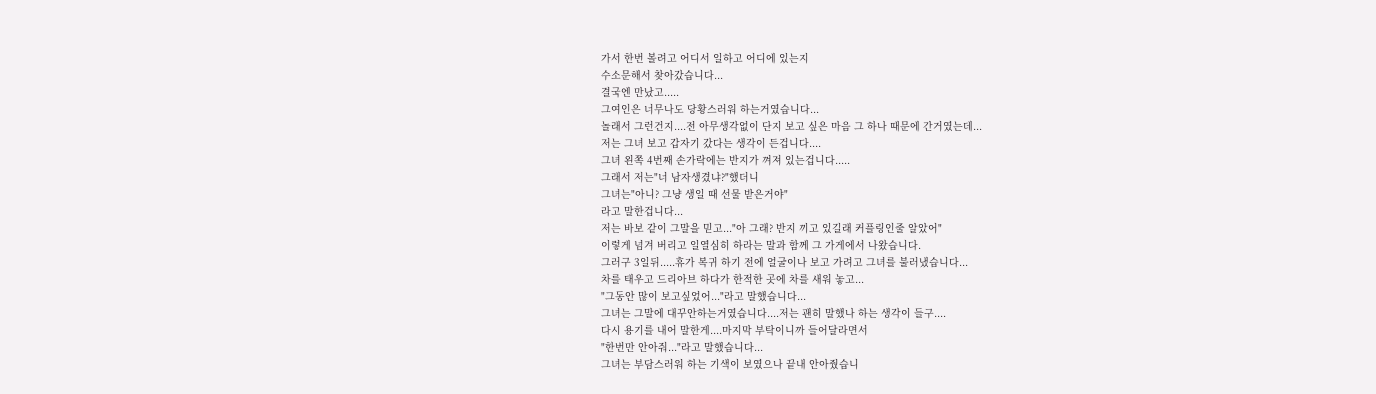가서 한번 볼려고 어디서 일하고 어디에 있는지
수소문해서 찾아갔습니다...
결국엔 만났고.....
그여인은 너무나도 당황스러워 하는거였습니다...
놀래서 그런건지....전 아무생각없이 단지 보고 싶은 마음 그 하나 때문에 간거였는데...
저는 그녀 보고 갑자기 갔다는 생각이 든겁니다....
그녀 왼쪽 4번째 손가락에는 반지가 껴져 있는겁니다.....
그래서 저는"너 남자생겼냐?"했더니
그녀는"아니? 그냥 생일 때 선물 받은거야"
라고 말한겁니다...
저는 바보 같이 그말을 믿고..."아 그래? 반지 끼고 있길래 커플링인줄 알았어"
이렇게 넘겨 버리고 일열심히 하라는 말과 함께 그 가게에서 나왔습니다.
그러구 3일뒤.....휴가 복귀 하기 전에 얼굴이나 보고 가려고 그녀를 불러냈습니다...
차를 태우고 드리아브 하다가 한적한 곳에 차를 새워 놓고...
"그동안 많이 보고싶었어..."라고 말했습니다...
그녀는 그말에 대꾸안하는거였습니다....저는 괜히 말했나 하는 생각이 들구....
다시 용기를 내어 말한게....마지막 부탁이니까 들어달라면서
"한번만 안아줘..."라고 말했습니다...
그녀는 부담스러워 하는 기색이 보였으나 끝내 안아줬습니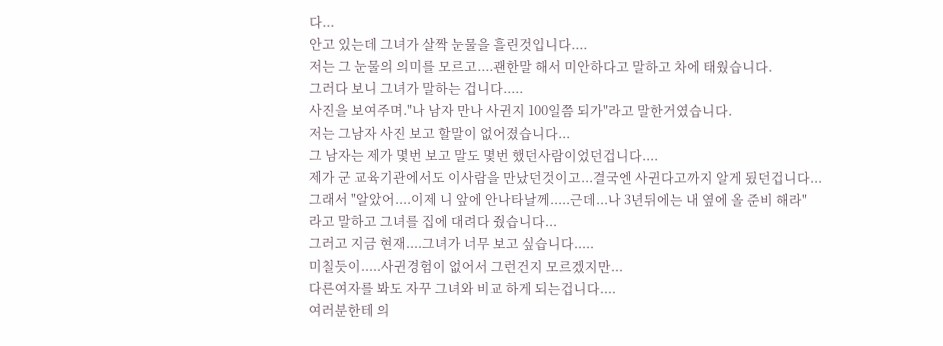다...
안고 있는데 그녀가 살짝 눈물을 흘린것입니다....
저는 그 눈물의 의미를 모르고....괜한말 해서 미안하다고 말하고 차에 태웠습니다.
그러다 보니 그녀가 말하는 겁니다.....
사진을 보여주며."나 남자 만나 사귄지 100일쯤 되가"라고 말한거였습니다.
저는 그남자 사진 보고 할말이 없어졌습니다...
그 남자는 제가 몇번 보고 말도 몇번 했던사람이었던겁니다....
제가 군 교육기관에서도 이사람을 만났던것이고...결국엔 사귄다고까지 알게 됬던겁니다...
그래서 "알았어....이제 니 앞에 안나타날께.....근데...나 3년뒤에는 내 옆에 올 준비 해라"
라고 말하고 그녀를 집에 대려다 줬습니다...
그러고 지금 현재....그녀가 너무 보고 싶습니다.....
미칠듯이.....사귄경험이 없어서 그런건지 모르겠지만...
다른여자를 봐도 자꾸 그녀와 비교 하게 되는겁니다....
여러분한테 의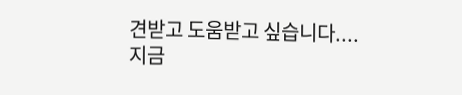견받고 도움받고 싶습니다....
지금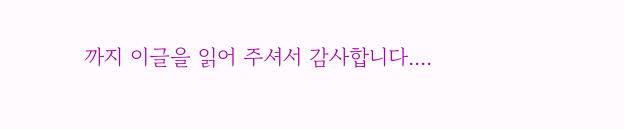까지 이글을 읽어 주셔서 감사합니다....